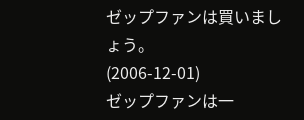ゼップファンは買いましょう。
(2006-12-01)
ゼップファンは一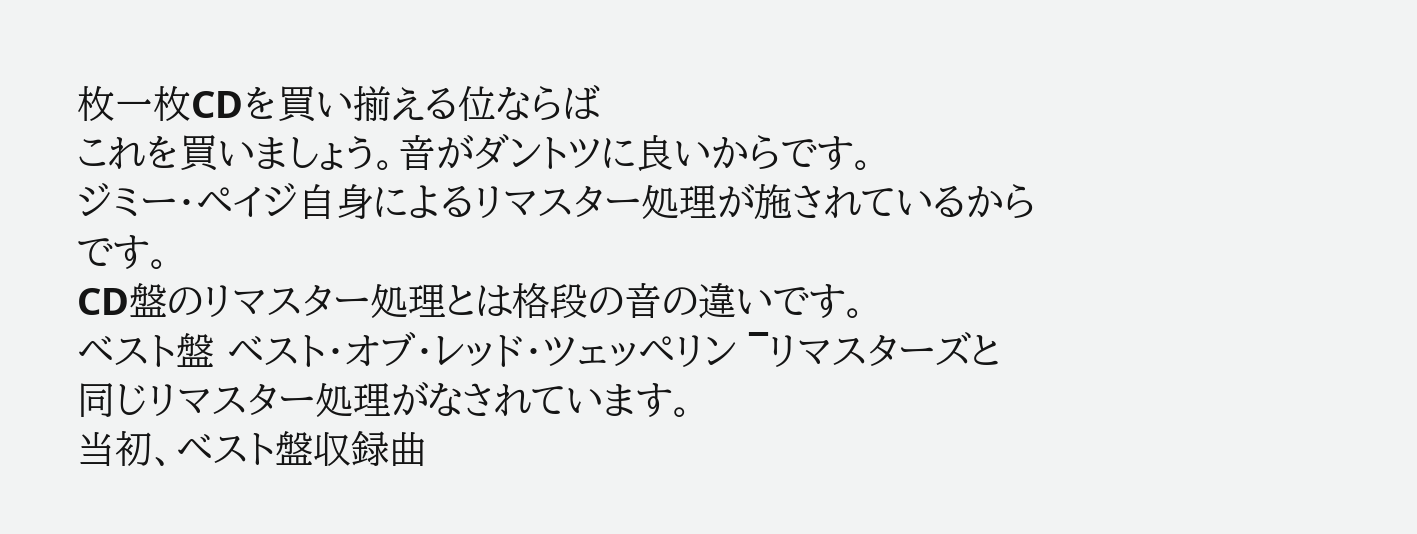枚一枚CDを買い揃える位ならば
これを買いましょう。音がダントツに良いからです。
ジミー・ペイジ自身によるリマスター処理が施されているからです。
CD盤のリマスター処理とは格段の音の違いです。
ベスト盤 ベスト・オブ・レッド・ツェッペリン ‾リマスターズと
同じリマスター処理がなされています。
当初、ベスト盤収録曲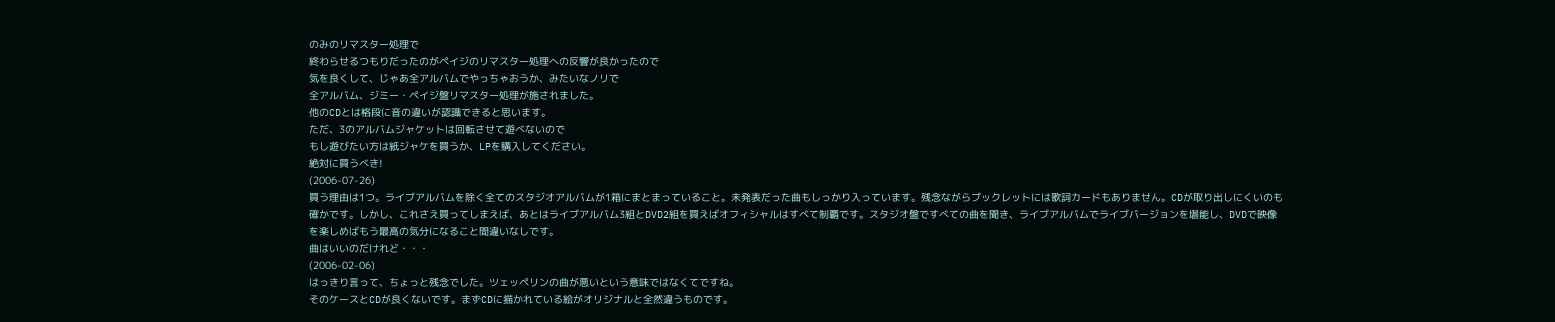のみのリマスター処理で
終わらせるつもりだったのがペイジのリマスター処理への反響が良かったので
気を良くして、じゃあ全アルバムでやっちゃおうか、みたいなノリで
全アルバム、ジミー・ペイジ盤リマスター処理が施されました。
他のCDとは格段に音の違いが認識できると思います。
ただ、3のアルバムジャケットは回転させて遊べないので
もし遊びたい方は紙ジャケを買うか、LPを購入してください。
絶対に買うべき!
(2006-07-26)
買う理由は1つ。ライブアルバムを除く全てのスタジオアルバムが1箱にまとまっていること。未発表だった曲もしっかり入っています。残念ながらブックレットには歌詞カードもありません。CDが取り出しにくいのも確かです。しかし、これさえ買ってしまえば、あとはライブアルバム3組とDVD2組を買えばオフィシャルはすべて制覇です。スタジオ盤ですべての曲を聞き、ライブアルバムでライブバージョンを堪能し、DVDで映像を楽しめばもう最高の気分になること間違いなしです。
曲はいいのだけれど・・・
(2006-02-06)
はっきり言って、ちょっと残念でした。ツェッペリンの曲が悪いという意味ではなくてですね。
そのケースとCDが良くないです。まずCDに描かれている絵がオリジナルと全然違うものです。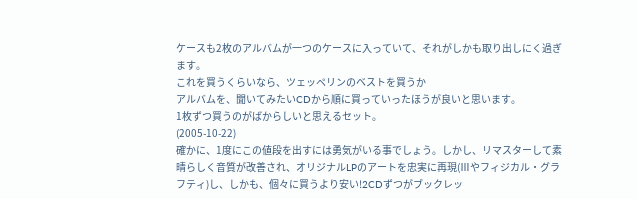ケースも2枚のアルバムが一つのケースに入っていて、それがしかも取り出しにく過ぎます。
これを買うくらいなら、ツェッペリンのベストを買うか
アルバムを、聞いてみたいCDから順に買っていったほうが良いと思います。
1枚ずつ買うのがばからしいと思えるセット。
(2005-10-22)
確かに、1度にこの値段を出すには勇気がいる事でしょう。しかし、リマスターして素晴らしく音質が改善され、オリジナルLPのアートを忠実に再現(Ⅲやフィジカル・グラフティ)し、しかも、個々に買うより安い!2CDずつがブックレッ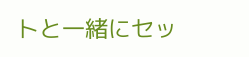トと一緒にセッ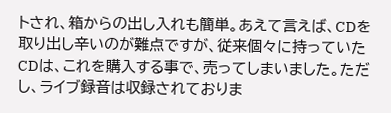トされ、箱からの出し入れも簡単。あえて言えば、CDを取り出し辛いのが難点ですが、従来個々に持っていたCDは、これを購入する事で、売ってしまいました。ただし、ライブ録音は収録されておりま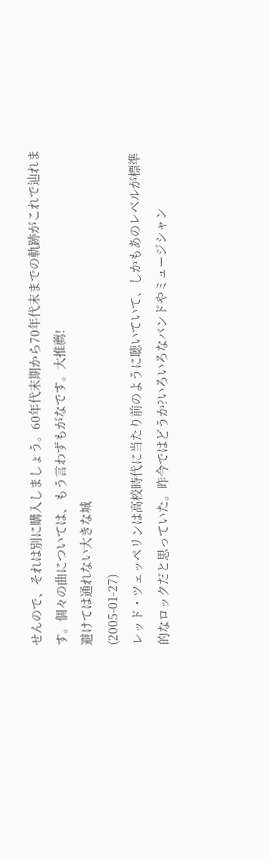せんので、それは別に購入しましょう。60年代末期から70年代末までの軌跡がこれで辿れます。個々の曲については、もう言わずもがなです。大推薦!
避けては通れない大きな城
(2005-01-27)
レッド・ツェッペリンは高校時代に当たり前のように聴いていて、しかもあのレベルが標準的なロックだと思っていた。昨今ではどうか?いろいろなバンドやミュージシャン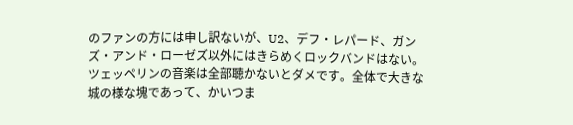のファンの方には申し訳ないが、U2、デフ・レパード、ガンズ・アンド・ローゼズ以外にはきらめくロックバンドはない。ツェッペリンの音楽は全部聴かないとダメです。全体で大きな城の様な塊であって、かいつま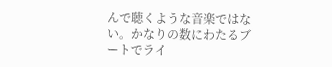んで聴くような音楽ではない。かなりの数にわたるブートでライ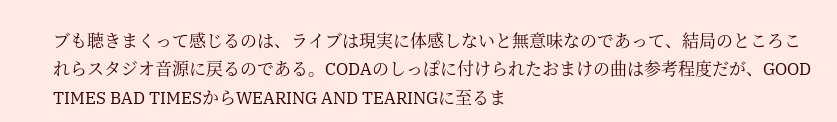ブも聴きまくって感じるのは、ライブは現実に体感しないと無意味なのであって、結局のところこれらスタジオ音源に戻るのである。CODAのしっぽに付けられたおまけの曲は参考程度だが、GOOD TIMES BAD TIMESからWEARING AND TEARINGに至るま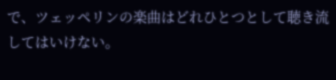で、ツェッペリンの楽曲はどれひとつとして聴き流してはいけない。